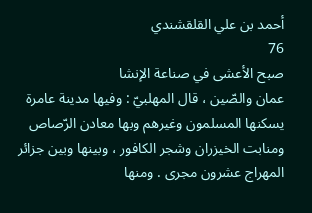أحمد بن علي القلقشندي
76
صبح الأعشى في صناعة الإنشا
عمان والصّين ، قال المهلبيّ : وفيها مدينة عامرة يسكنها المسلمون وغيرهم وبها معادن الرّصاص ومنابت الخيزران وشجر الكافور ، وبينها وبين جزائر المهراج عشرون مجرى . ومنها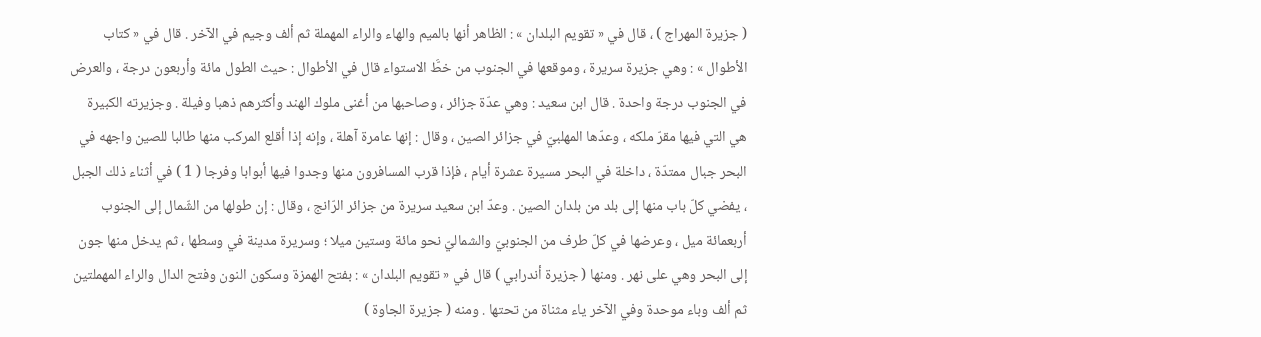( جزيرة المهراج ) ، قال في « تقويم البلدان » : الظاهر أنها بالميم والهاء والراء المهملة ثم ألف وجيم في الآخر . قال في « كتاب الأطوال » : وهي جزيرة سريرة ، وموقعها في الجنوب من خطَّ الاستواء قال في الأطوال : حيث الطول مائة وأربعون درجة ، والعرض في الجنوب درجة واحدة . قال ابن سعيد : وهي عدّة جزائر ، وصاحبها من أغنى ملوك الهند وأكثرهم ذهبا وفيلة . وجزيرته الكبيرة هي التي فيها مقرّ ملكه ، وعدّها المهلبيّ في جزائر الصين ، وقال : إنها عامرة آهلة ، وإنه إذا أقلع المركب منها طالبا للصين واجهه في البحر جبال ممتدّة ، داخلة في البحر مسيرة عشرة أيام ، فإذا قرب المسافرون منها وجدوا فيها أبوابا وفرجا ( 1 ) في أثناء ذلك الجبل ، يفضي كلّ باب منها إلى بلد من بلدان الصين . وعدّ ابن سعيد سريرة من جزائر الرّانج ، وقال : إن طولها من الشّمال إلى الجنوب أربعمائة ميل ، وعرضها في كلّ طرف من الجنوبيّ والشماليّ نحو مائة وستين ميلا ؛ وسريرة مدينة في وسطها ، ثم يدخل منها جون إلى البحر وهي على نهر . ومنها ( جزيرة أندرابي ) قال في « تقويم البلدان » : بفتح الهمزة وسكون النون وفتح الدال والراء المهملتين ثم ألف وباء موحدة وفي الآخر ياء مثناة من تحتها . ومنه ( جزيرة الجاوة )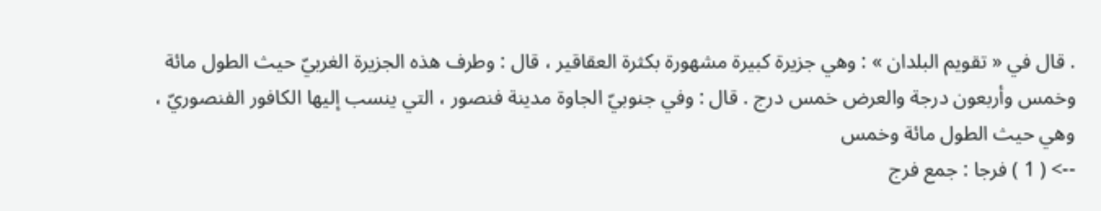. قال في « تقويم البلدان » : وهي جزيرة كبيرة مشهورة بكثرة العقاقير ، قال : وطرف هذه الجزيرة الغربيّ حيث الطول مائة وخمس وأربعون درجة والعرض خمس درج . قال : وفي جنوبيّ الجاوة مدينة فنصور ، التي ينسب إليها الكافور الفنصوريّ ، وهي حيث الطول مائة وخمس
--> ( 1 ) فرجا : جمع فرج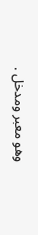وهو معبر ومدخل .